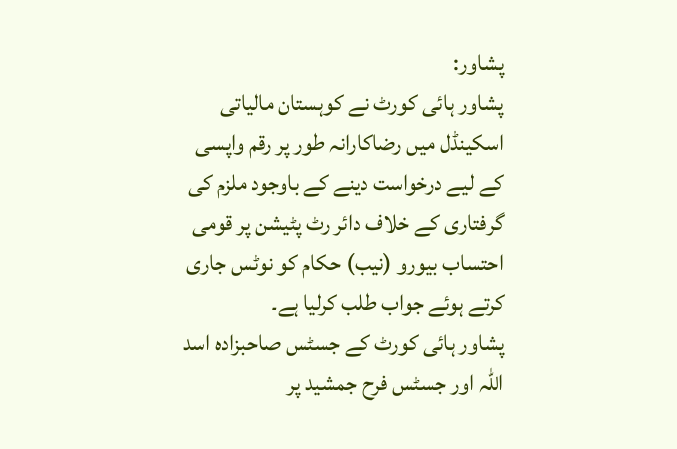پشاور:
پشاور ہائی کورٹ نے کوہستان مالیاتی اسکینڈل میں رضاکارانہ طور پر رقم واپسی کے لیے درخواست دینے کے باوجود ملزم کی گرفتاری کے خلاف دائر رٹ پٹیشن پر قومی احتساب بیورو (نیب) حکام کو نوٹس جاری کرتے ہوئے جواب طلب کرلیا ہے۔
پشاور ہائی کورٹ کے جسٹس صاحبزادہ اسد اللہ اور جسٹس فرح جمشید پر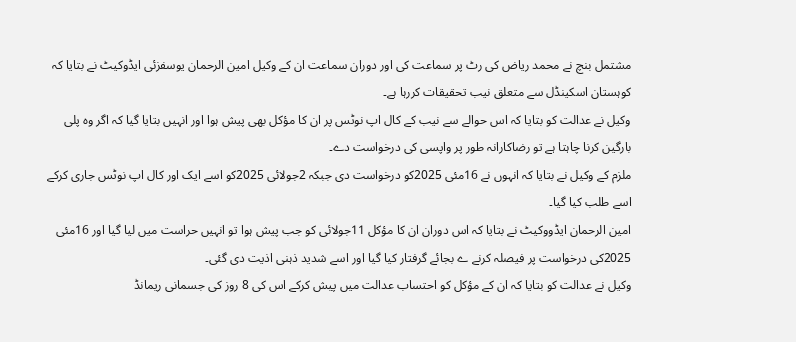مشتمل بنچ نے محمد ریاض کی رٹ پر سماعت کی اور دوران سماعت ان کے وکیل امین الرحمان یوسفزئی ایڈوکیٹ نے بتایا کہ کوہستان اسکینڈل سے متعلق نیب تحقیقات کررہا ہے۔
وکیل نے عدالت کو بتایا کہ اس حوالے سے نیب کے کال اپ نوٹس پر ان کا مؤکل بھی پیش ہوا اور انہیں بتایا گیا کہ اگر وہ پلی بارگین کرنا چاہتا ہے تو رضاکارانہ طور پر واپسی کی درخواست دے۔
ملزم کے وکیل نے بتایا کہ انہوں نے 16مئی 2025کو درخواست دی جبکہ 2جولائی 2025کو اسے ایک اور کال اپ نوٹس جاری کرکے اسے طلب کیا گیا۔
امین الرحمان ایڈووکیٹ نے بتایا کہ اس دوران ان کا مؤکل 11جولائی کو جب پیش ہوا تو انہیں حراست میں لیا گیا اور 16مئی 2025کی درخواست پر فیصلہ کرنے ے بجائے گرفتار کیا گیا اور اسے شدید ذہنی اذیت دی گئی۔
وکیل نے عدالت کو بتایا کہ ان کے مؤکل کو احتساب عدالت میں پیش کرکے اس کی 8 روز کی جسمانی ریمانڈ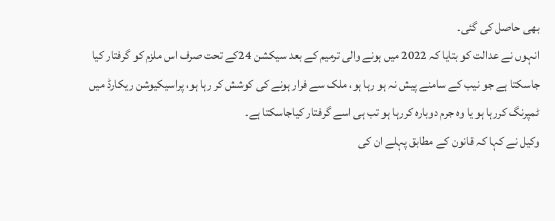بھی حاصل کی گئی۔
انہوں نے عدالت کو بتایا کہ 2022 میں ہونے والی ترمیم کے بعد سیکشن 24کے تحت صرف اس ملزم کو گرفتار کیا جاسکتا ہے جو نیب کے سامنے پیش نہ ہو رہا ہو، ملک سے فرار ہونے کی کوشش کر رہا ہو، پراسیکیوشن ریکارڈ میں ٹمپرنگ کررہا ہو یا وہ جرم دوبارہ کررہا ہو تب ہی اسے گرفتار کیاجاسکتا ہے۔
وکیل نے کہا کہ قانون کے مطابق پہلے ان کی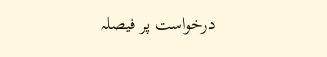درخواست پر فیصلہ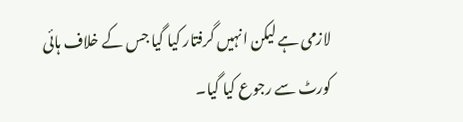لازمی ہے لیکن انہیں گرفتار کیا گیا جس کے خلاف ہائی کورٹ سے رجوع کیا گیا۔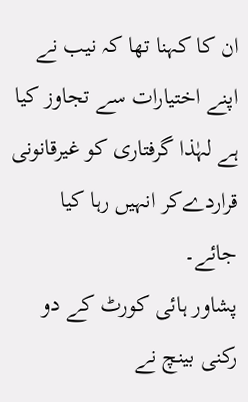ان کا کہنا تھا کہ نیب نے اپنے اختیارات سے تجاوز کیا ہے لہٰذا گرفتاری کو غیرقانونی قراردےکر انہیں رہا کیا جائے۔
پشاور ہائی کورٹ کے دو رکنی بینچ نے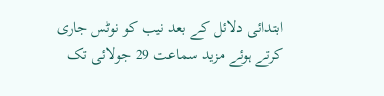ابتدائی دلائل کے بعد نیب کو نوٹس جاری کرتے ہوئے مزید سماعت 29 جولائی تک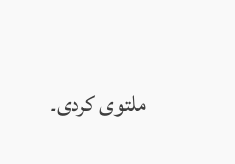ملتوی کردی۔